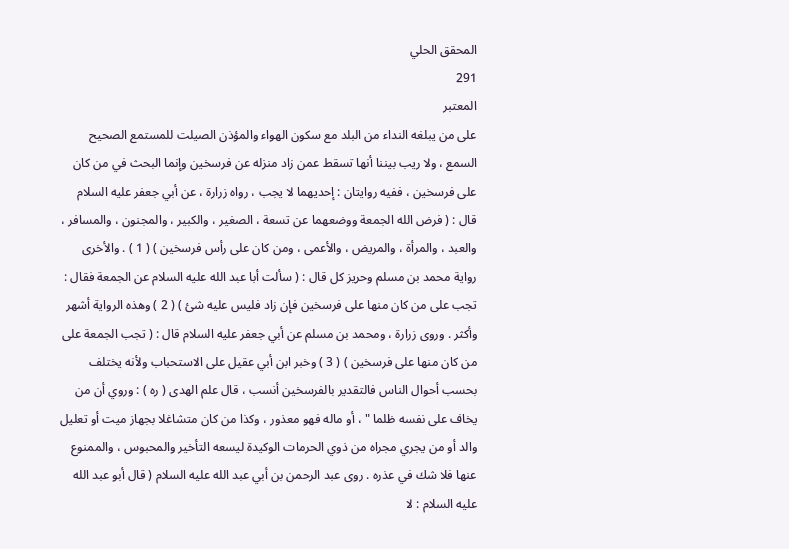المحقق الحلي
291
المعتبر
على من يبلغه النداء من البلد مع سكون الهواء والمؤذن الصيلت للمستمع الصحيح السمع ، ولا ريب بيننا أنها تسقط عمن زاد منزله عن فرسخين وإنما البحث في من كان على فرسخين ، ففيه روايتان : إحديهما لا يجب ، رواه زرارة ، عن أبي جعفر عليه السلام قال : ( فرض الله الجمعة ووضعهما عن تسعة ، الصغير ، والكبير ، والمجنون ، والمسافر ، والعبد ، والمرأة ، والمريض ، والأعمى ، ومن كان على رأس فرسخين ) ( 1 ) . والأخرى رواية محمد بن مسلم وحريز كل قال : ( سألت أبا عبد الله عليه السلام عن الجمعة فقال : تجب على من كان منها على فرسخين فإن زاد فليس عليه شئ ) ( 2 ) وهذه الرواية أشهر وأكثر . وروى زرارة ، ومحمد بن مسلم عن أبي جعفر عليه السلام قال : ( تجب الجمعة على من كان منها على فرسخين ) ( 3 ) وخبر ابن أبي عقيل على الاستحباب ولأنه يختلف بحسب أحوال الناس فالتقدير بالفرسخين أنسب ، قال علم الهدى ( ره ) : وروي أن من يخاف على نفسه ظلما " ، أو ماله فهو معذور ، وكذا من كان متشاغلا بجهاز ميت أو تعليل والد أو من يجري مجراه من ذوي الحرمات الوكيدة ليسعه التأخير والمحبوس ، والممنوع عنها فلا شك في عذره . روى عبد الرحمن بن أبي عبد الله عليه السلام ( قال أبو عبد الله عليه السلام : لا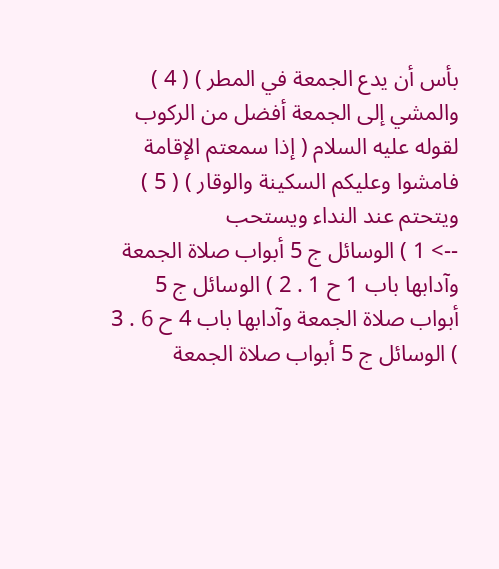بأس أن يدع الجمعة في المطر ) ( 4 ) والمشي إلى الجمعة أفضل من الركوب لقوله عليه السلام ( إذا سمعتم الإقامة فامشوا وعليكم السكينة والوقار ) ( 5 ) ويتحتم عند النداء ويستحب
--> 1 ) الوسائل ج 5 أبواب صلاة الجمعة وآدابها باب 1 ح 1 . 2 ) الوسائل ج 5 أبواب صلاة الجمعة وآدابها باب 4 ح 6 . 3 ) الوسائل ج 5 أبواب صلاة الجمعة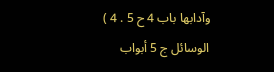وآدابها باب 4 ح 5 . 4 ) الوسائل ج 5 أبواب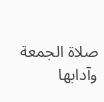صلاة الجمعة وآدابها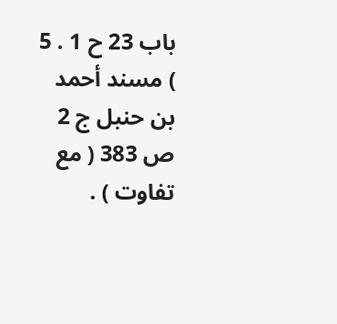باب 23 ح 1 . 5 ) مسند أحمد بن حنبل ج 2 ص 383 ( مع تفاوت ) .